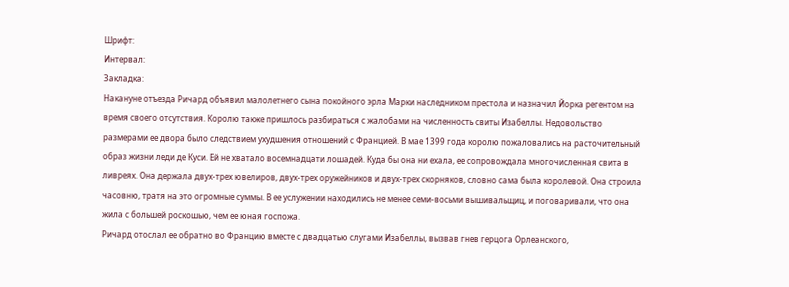Шрифт:
Интервал:
Закладка:
Накануне отъезда Ричард объявил малолетнего сына покойного эрла Марки наследником престола и назначил Йорка регентом на время своего отсутствия. Королю также пришлось разбираться с жалобами на численность свиты Изабеллы. Недовольство размерами ее двора было следствием ухудшения отношений с Францией. В мае 1399 года королю пожаловались на расточительный образ жизни леди де Куси. Ей не хватало восемнадцати лошадей. Куда бы она ни ехала, ее сопровождала многочисленная свита в ливреях. Она держала двух-трех ювелиров, двух-трех оружейников и двух-трех скорняков, словно сама была королевой. Она строила часовню, тратя на это огромные суммы. В ее услужении находились не менее семи-восьми вышивальщиц, и поговаривали, что она жила с большей роскошью, чем ее юная госпожа.
Ричард отослал ее обратно во Францию вместе с двадцатью слугами Изабеллы, вызвав гнев герцога Орлеанского,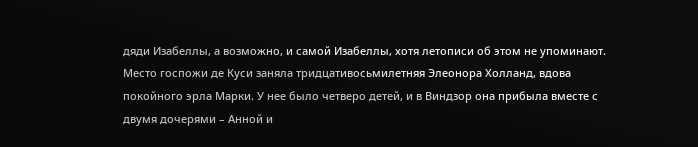дяди Изабеллы, а возможно, и самой Изабеллы, хотя летописи об этом не упоминают. Место госпожи де Куси заняла тридцативосьмилетняя Элеонора Холланд, вдова покойного эрла Марки. У нее было четверо детей, и в Виндзор она прибыла вместе с двумя дочерями – Анной и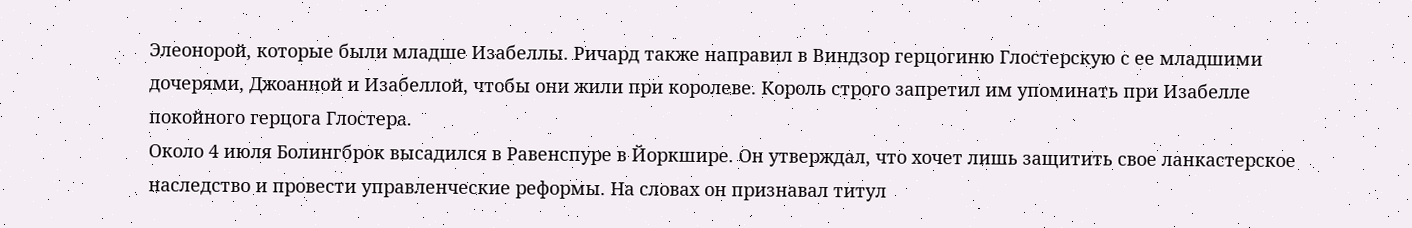Элеонорой, которые были младше Изабеллы. Ричард также направил в Виндзор герцогиню Глостерскую с ее младшими дочерями, Джоанной и Изабеллой, чтобы они жили при королеве. Король строго запретил им упоминать при Изабелле покойного герцога Глостера.
Около 4 июля Болингброк высадился в Равенспуре в Йоркшире. Он утверждал, что хочет лишь защитить свое ланкастерское наследство и провести управленческие реформы. На словах он признавал титул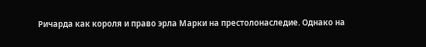Ричарда как короля и право эрла Марки на престолонаследие. Однако на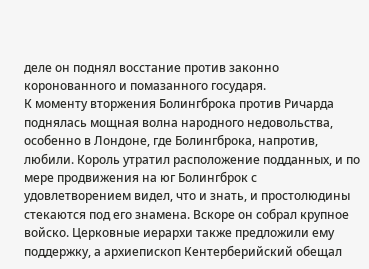деле он поднял восстание против законно коронованного и помазанного государя.
К моменту вторжения Болингброка против Ричарда поднялась мощная волна народного недовольства, особенно в Лондоне, где Болингброка, напротив, любили. Король утратил расположение подданных, и по мере продвижения на юг Болингброк с удовлетворением видел, что и знать, и простолюдины стекаются под его знамена. Вскоре он собрал крупное войско. Церковные иерархи также предложили ему поддержку, а архиепископ Кентерберийский обещал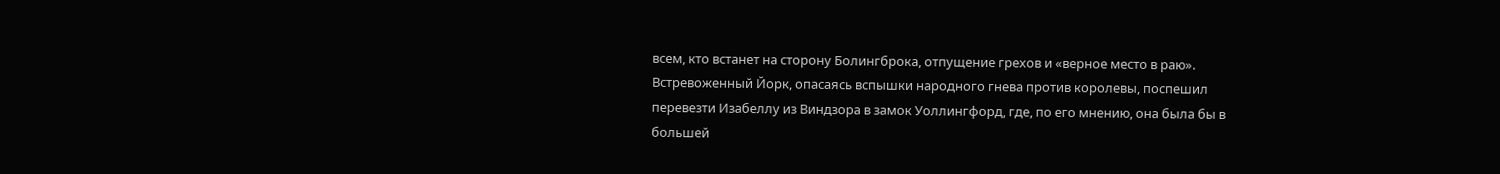всем, кто встанет на сторону Болингброка, отпущение грехов и «верное место в раю». Встревоженный Йорк, опасаясь вспышки народного гнева против королевы, поспешил перевезти Изабеллу из Виндзора в замок Уоллингфорд, где, по его мнению, она была бы в большей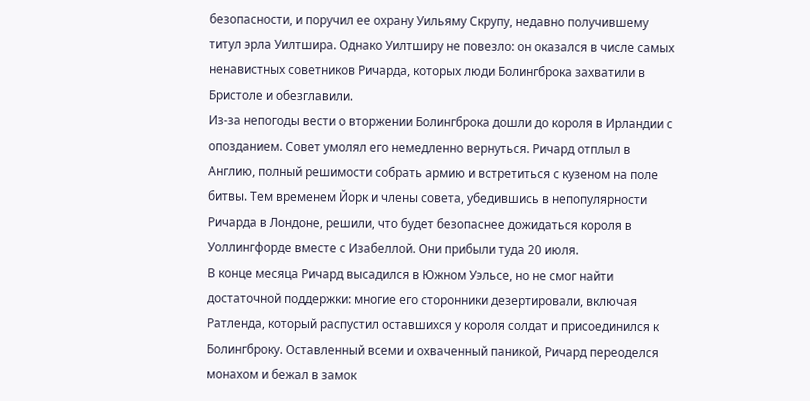безопасности, и поручил ее охрану Уильяму Скрупу, недавно получившему титул эрла Уилтшира. Однако Уилтширу не повезло: он оказался в числе самых ненавистных советников Ричарда, которых люди Болингброка захватили в Бристоле и обезглавили.
Из-за непогоды вести о вторжении Болингброка дошли до короля в Ирландии с опозданием. Совет умолял его немедленно вернуться. Ричард отплыл в Англию, полный решимости собрать армию и встретиться с кузеном на поле битвы. Тем временем Йорк и члены совета, убедившись в непопулярности Ричарда в Лондоне, решили, что будет безопаснее дожидаться короля в Уоллингфорде вместе с Изабеллой. Они прибыли туда 20 июля.
В конце месяца Ричард высадился в Южном Уэльсе, но не смог найти достаточной поддержки: многие его сторонники дезертировали, включая Ратленда, который распустил оставшихся у короля солдат и присоединился к Болингброку. Оставленный всеми и охваченный паникой, Ричард переоделся монахом и бежал в замок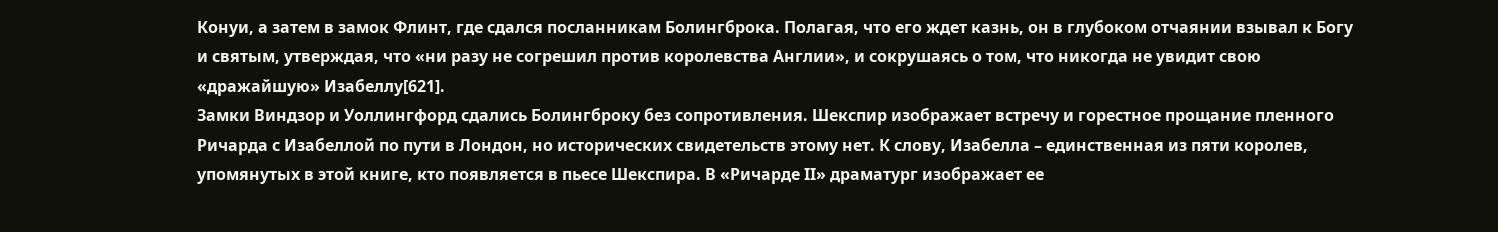Конуи, а затем в замок Флинт, где сдался посланникам Болингброка. Полагая, что его ждет казнь, он в глубоком отчаянии взывал к Богу и святым, утверждая, что «ни разу не согрешил против королевства Англии», и сокрушаясь о том, что никогда не увидит свою «дражайшую» Изабеллу[621].
Замки Виндзор и Уоллингфорд сдались Болингброку без сопротивления. Шекспир изображает встречу и горестное прощание пленного Ричарда с Изабеллой по пути в Лондон, но исторических свидетельств этому нет. К слову, Изабелла – единственная из пяти королев, упомянутых в этой книге, кто появляется в пьесе Шекспира. В «Ричарде II» драматург изображает ее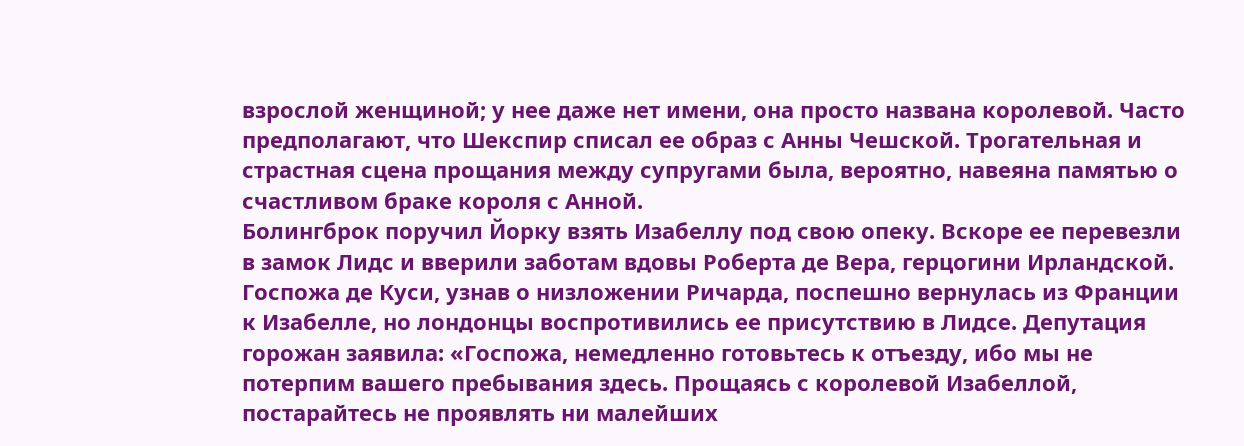взрослой женщиной; у нее даже нет имени, она просто названа королевой. Часто предполагают, что Шекспир списал ее образ с Анны Чешской. Трогательная и страстная сцена прощания между супругами была, вероятно, навеяна памятью о счастливом браке короля с Анной.
Болингброк поручил Йорку взять Изабеллу под свою опеку. Вскоре ее перевезли в замок Лидс и вверили заботам вдовы Роберта де Вера, герцогини Ирландской. Госпожа де Куси, узнав о низложении Ричарда, поспешно вернулась из Франции к Изабелле, но лондонцы воспротивились ее присутствию в Лидсе. Депутация горожан заявила: «Госпожа, немедленно готовьтесь к отъезду, ибо мы не потерпим вашего пребывания здесь. Прощаясь с королевой Изабеллой, постарайтесь не проявлять ни малейших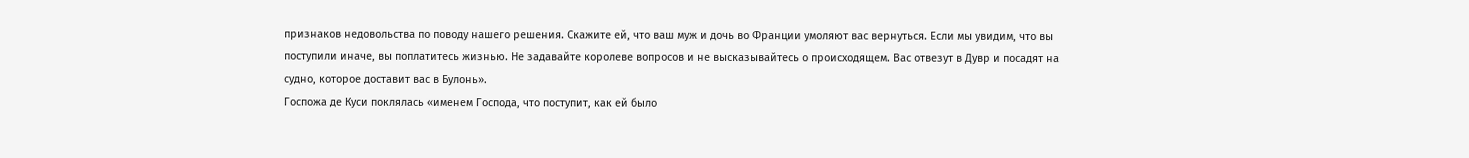признаков недовольства по поводу нашего решения. Скажите ей, что ваш муж и дочь во Франции умоляют вас вернуться. Если мы увидим, что вы поступили иначе, вы поплатитесь жизнью. Не задавайте королеве вопросов и не высказывайтесь о происходящем. Вас отвезут в Дувр и посадят на судно, которое доставит вас в Булонь».
Госпожа де Куси поклялась «именем Господа, что поступит, как ей было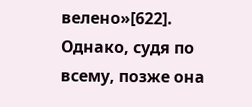велено»[622]. Однако, судя по всему, позже она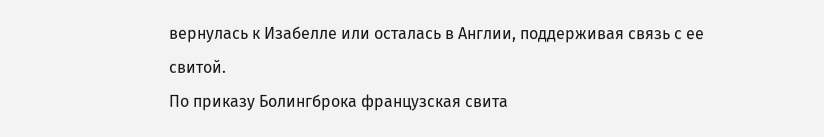вернулась к Изабелле или осталась в Англии, поддерживая связь с ее свитой.
По приказу Болингброка французская свита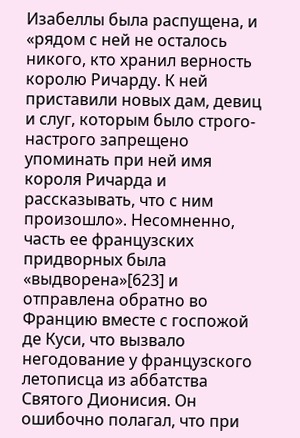Изабеллы была распущена, и «рядом с ней не осталось никого, кто хранил верность королю Ричарду. К ней приставили новых дам, девиц и слуг, которым было строго-настрого запрещено упоминать при ней имя короля Ричарда и рассказывать, что с ним произошло». Несомненно, часть ее французских придворных была «выдворена»[623] и отправлена обратно во Францию вместе с госпожой де Куси, что вызвало негодование у французского летописца из аббатства Святого Дионисия. Он ошибочно полагал, что при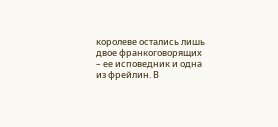королеве остались лишь двое франкоговорящих – ее исповедник и одна из фрейлин. В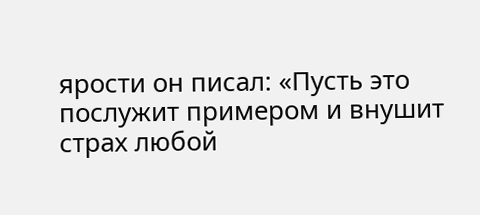ярости он писал: «Пусть это послужит примером и внушит страх любой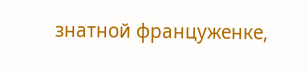знатной француженке,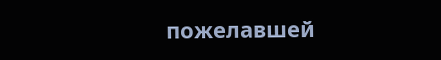пожелавшей